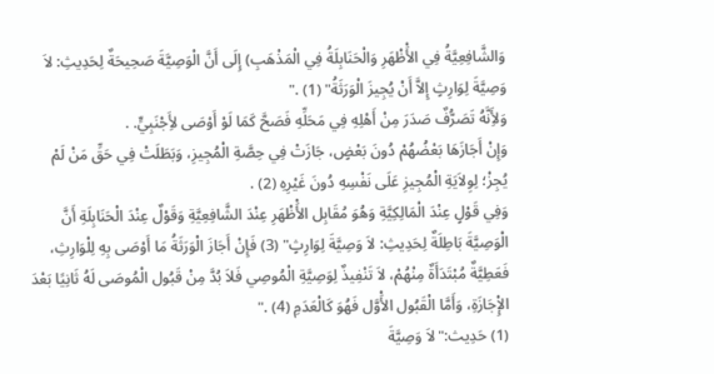وَالشَّافِعِيَّةُ فِي الأَْظْهَرِ وَالْحَنَابِلَةُ فِي الْمَذْهَبِ) إِلَى أَنَّ الْوَصِيَّةَ صَحِيحَةٌ لِحَدِيثِ: لاَ وَصِيَّةَ لِوَارِثٍ إِلاَّ أَنْ يُجِيزَ الْوَرَثَةُ" (1) ."
وَلأَِنَّهُ تَصَرُّفٌ صَدَرَ مِنْ أَهْلِهِ فِي مَحَلِّهِ فَصَحَّ كَمَا لَوْ أَوْصَى لأَِجْنَبِيٍّ. .
وَإِنْ أَجَازَهَا بَعْضُهُمْ دُونَ بَعْضٍ، جَازَتْ فِي حِصَّةِ الْمُجِيزِ، وَبَطَلَتْ فِي حَقِّ مَنْ لَمْ يُجِزْ؛ لِوِلاَيَةِ الْمُجِيزِ عَلَى نَفْسِهِ دُونَ غَيْرِهِ (2) .
وَفِي قَوْلٍ عِنْدَ الْمَالِكِيَّةِ وَهُوَ مُقَابِل الأَْظْهَرِ عِنْدَ الشَّافِعِيَّةِ وَقَوْلٌ عِنْدَ الْحَنَابِلَةِ أَنَّ الْوَصِيَّةَ بَاطِلَةٌ لِحَدِيثِ: لاَ وَصِيَّةَ لِوَارِثٍ" (3) فَإِنْ أَجَازَ الْوَرَثَةُ مَا أَوْصَى بِهِ لِلْوَارِثِ، فَعَطِيَّةٌ مُبْتَدَأَةٌ مِنْهُمْ، لاَ تَنْفِيذٌ لِوَصِيَّةِ الْمُوصِي فَلاَ بُدَّ مِنْ قَبُول الْمُوصَى لَهُ ثَانِيًا بَعْدَ الإِْجَازَةِ، وَأَمَّا الْقَبُول الأَْوَّل فَهُوَ كَالْعَدَمِ (4) ."
(1) حَدِيث:"لاَ وَصِيَّةَ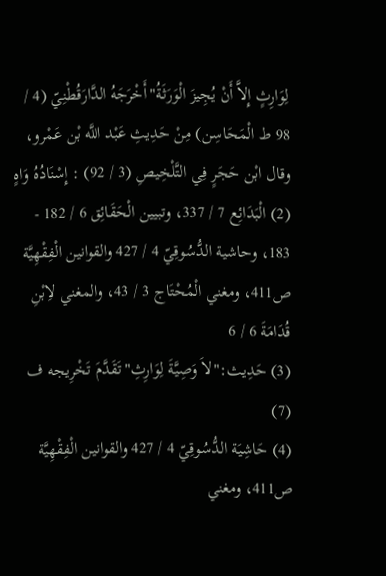لِوَارِثٍ إِلاَّ أَنْ يُجِيزَ الْوَرَثَةُ"أَخْرَجَهُ الدَّارَقُطْنِيّ (4 / 98 ط الْمَحَاسِن) مِنْ حَدِيثِ عَبْد اللَّه بْن عَمْرو، وقال ابْن حَجَرٍ فِي التَّلْخِيصِ (3 / 92) : إِسْنَادُهُ وَاهٍ
(2) الْبَدَائِع 7 / 337، وتبيين الْحَقَائِق 6 / 182 - 183، وحاشية الدُّسُوقِيّ 4 / 427 والقوانين الْفِقْهِيَّة ص411، ومغني الْمُحْتَاج 3 / 43، والمغني لاِبْنِ قُدَامَةَ 6 / 6
(3) حَدِيث:"لاَ وَصِيَّةَ لِوَارِثِ"تَقَدَّمَ تَخْرِيجه ف (7)
(4) حَاشِيَة الدُّسُوقِيّ 4 / 427 والقوانين الْفِقْهِيَّة ص411، ومغني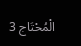الْمُحْتَاج 3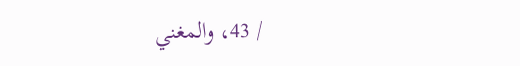/ 43، والمغني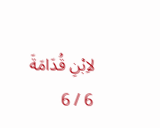لاِبْنِ قُدَامَةَ 6 / 6